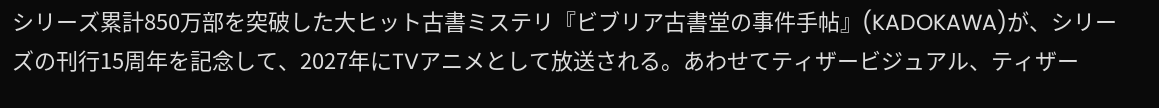シリーズ累計850万部を突破した大ヒット古書ミステリ『ビブリア古書堂の事件手帖』(KADOKAWA)が、シリーズの刊行15周年を記念して、2027年にTVアニメとして放送される。あわせてティザービジュアル、ティザー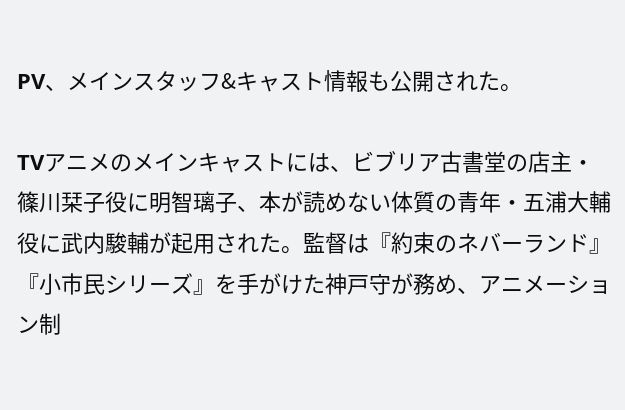PV、メインスタッフ&キャスト情報も公開された。

TVアニメのメインキャストには、ビブリア古書堂の店主・篠川栞子役に明智璃子、本が読めない体質の青年・五浦大輔役に武内駿輔が起用された。監督は『約束のネバーランド』『小市民シリーズ』を手がけた神戸守が務め、アニメーション制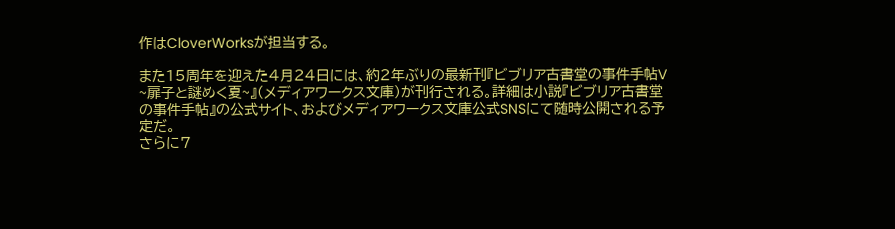作はCloverWorksが担当する。

また15周年を迎えた4月24日には、約2年ぶりの最新刊『ビブリア古書堂の事件手帖V ~扉子と謎めく夏~』(メディアワークス文庫)が刊行される。詳細は小説『ビブリア古書堂の事件手帖』の公式サイト、およびメディアワークス文庫公式SNSにて随時公開される予定だ。
さらに7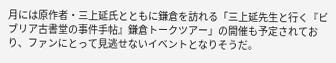月には原作者・三上延氏とともに鎌倉を訪れる「三上延先生と行く『ビブリア古書堂の事件手帖』鎌倉トークツアー」の開催も予定されており、ファンにとって見逃せないイベントとなりそうだ。